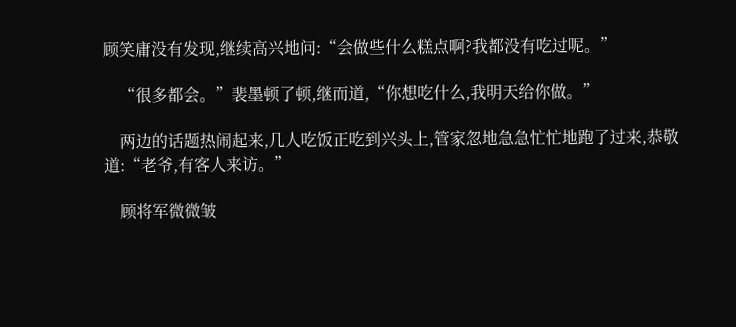顾笑庸没有发现,继续高兴地问:“会做些什么糕点啊?我都没有吃过呢。”

    “很多都会。”裴墨顿了顿,继而道,“你想吃什么,我明天给你做。”

    两边的话题热闹起来,几人吃饭正吃到兴头上,管家忽地急急忙忙地跑了过来,恭敬道:“老爷,有客人来访。”

    顾将军微微皱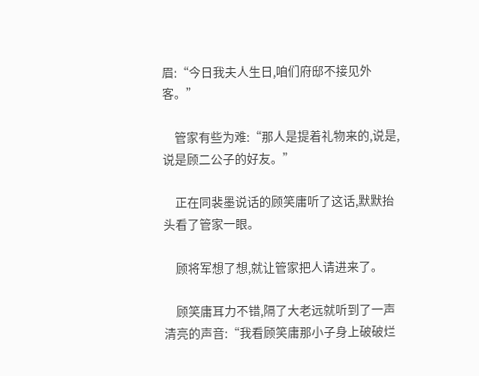眉:“今日我夫人生日,咱们府邸不接见外客。”

    管家有些为难:“那人是提着礼物来的,说是,说是顾二公子的好友。”

    正在同裴墨说话的顾笑庸听了这话,默默抬头看了管家一眼。

    顾将军想了想,就让管家把人请进来了。

    顾笑庸耳力不错,隔了大老远就听到了一声清亮的声音:“我看顾笑庸那小子身上破破烂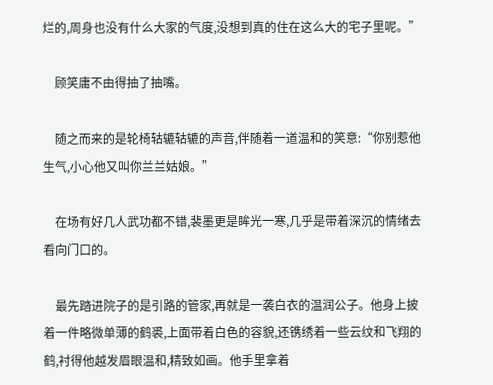烂的,周身也没有什么大家的气度,没想到真的住在这么大的宅子里呢。”

    顾笑庸不由得抽了抽嘴。

    随之而来的是轮椅轱辘轱辘的声音,伴随着一道温和的笑意:“你别惹他生气,小心他又叫你兰兰姑娘。”

    在场有好几人武功都不错,裴墨更是眸光一寒,几乎是带着深沉的情绪去看向门口的。

    最先踏进院子的是引路的管家,再就是一袭白衣的温润公子。他身上披着一件略微单薄的鹤裘,上面带着白色的容貌,还镌绣着一些云纹和飞翔的鹤,衬得他越发眉眼温和,精致如画。他手里拿着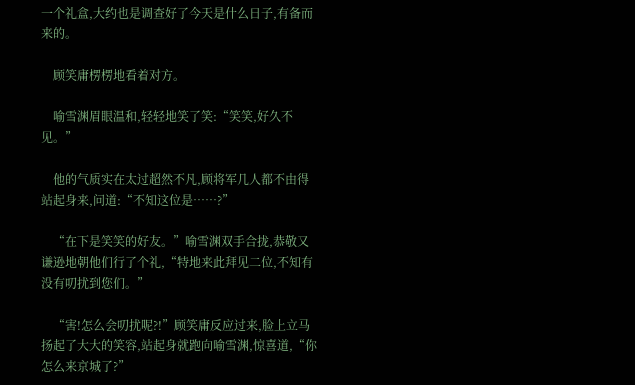一个礼盒,大约也是调查好了今天是什么日子,有备而来的。

    顾笑庸楞楞地看着对方。

    喻雪渊眉眼温和,轻轻地笑了笑:“笑笑,好久不见。”

    他的气质实在太过超然不凡,顾将军几人都不由得站起身来,问道:“不知这位是……?”

    “在下是笑笑的好友。”喻雪渊双手合拢,恭敬又谦逊地朝他们行了个礼,“特地来此拜见二位,不知有没有叨扰到您们。”

    “害!怎么会叨扰呢?!”顾笑庸反应过来,脸上立马扬起了大大的笑容,站起身就跑向喻雪渊,惊喜道,“你怎么来京城了?”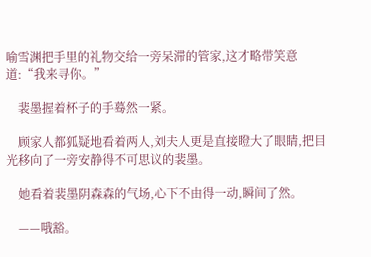喻雪渊把手里的礼物交给一旁呆滞的管家,这才略带笑意道:“我来寻你。”

    裴墨握着杯子的手蓦然一紧。

    顾家人都狐疑地看着两人,刘夫人更是直接瞪大了眼睛,把目光移向了一旁安静得不可思议的裴墨。

    她看着裴墨阴森森的气场,心下不由得一动,瞬间了然。

    ——哦豁。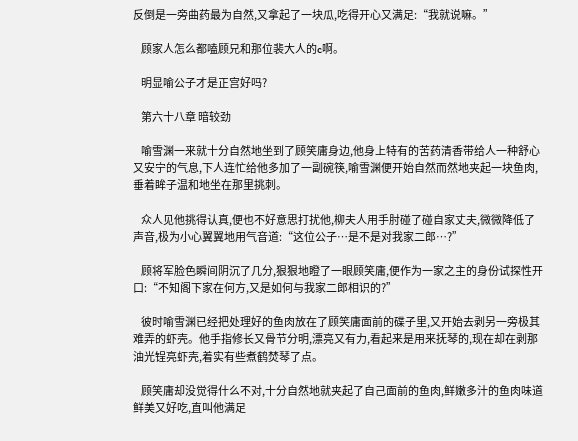反倒是一旁曲药最为自然,又拿起了一块瓜,吃得开心又满足:“我就说嘛。”

    顾家人怎么都嗑顾兄和那位裴大人的c啊。

    明显喻公子才是正宫好吗?

    第六十八章 暗较劲

    喻雪渊一来就十分自然地坐到了顾笑庸身边,他身上特有的苦药清香带给人一种舒心又安宁的气息,下人连忙给他多加了一副碗筷,喻雪渊便开始自然而然地夹起一块鱼肉,垂着眸子温和地坐在那里挑刺。

    众人见他挑得认真,便也不好意思打扰他,柳夫人用手肘碰了碰自家丈夫,微微降低了声音,极为小心翼翼地用气音道:“这位公子…是不是对我家二郎…?”

    顾将军脸色瞬间阴沉了几分,狠狠地瞪了一眼顾笑庸,便作为一家之主的身份试探性开口:“不知阁下家在何方,又是如何与我家二郎相识的?”

    彼时喻雪渊已经把处理好的鱼肉放在了顾笑庸面前的碟子里,又开始去剥另一旁极其难弄的虾壳。他手指修长又骨节分明,漂亮又有力,看起来是用来抚琴的,现在却在剥那油光锃亮虾壳,着实有些煮鹤焚琴了点。

    顾笑庸却没觉得什么不对,十分自然地就夹起了自己面前的鱼肉,鲜嫩多汁的鱼肉味道鲜美又好吃,直叫他满足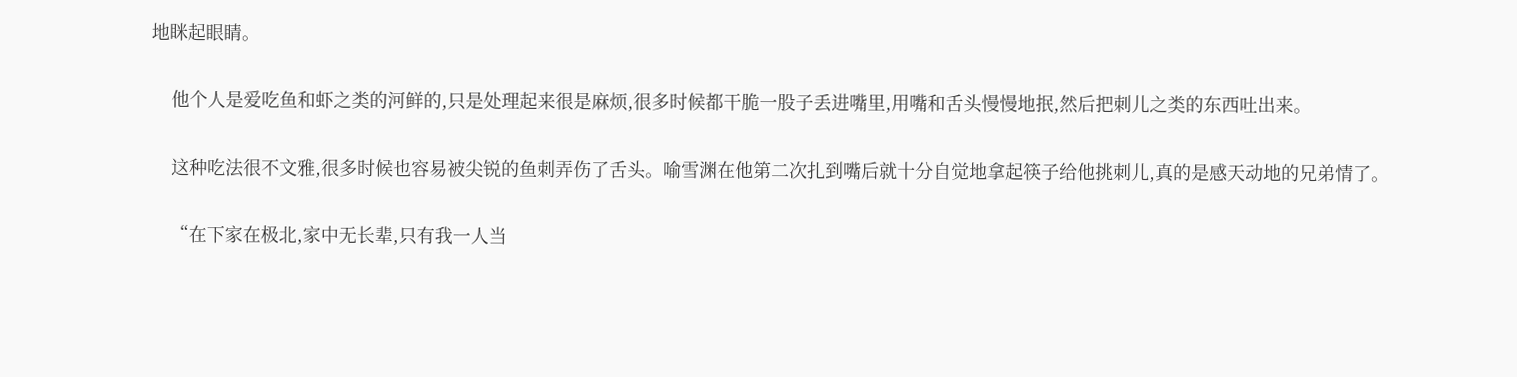地眯起眼睛。

    他个人是爱吃鱼和虾之类的河鲜的,只是处理起来很是麻烦,很多时候都干脆一股子丢进嘴里,用嘴和舌头慢慢地抿,然后把刺儿之类的东西吐出来。

    这种吃法很不文雅,很多时候也容易被尖锐的鱼刺弄伤了舌头。喻雪渊在他第二次扎到嘴后就十分自觉地拿起筷子给他挑刺儿,真的是感天动地的兄弟情了。

    “在下家在极北,家中无长辈,只有我一人当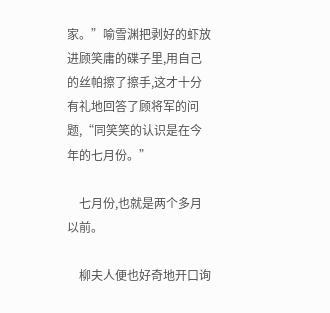家。”喻雪渊把剥好的虾放进顾笑庸的碟子里,用自己的丝帕擦了擦手,这才十分有礼地回答了顾将军的问题,“同笑笑的认识是在今年的七月份。”

    七月份,也就是两个多月以前。

    柳夫人便也好奇地开口询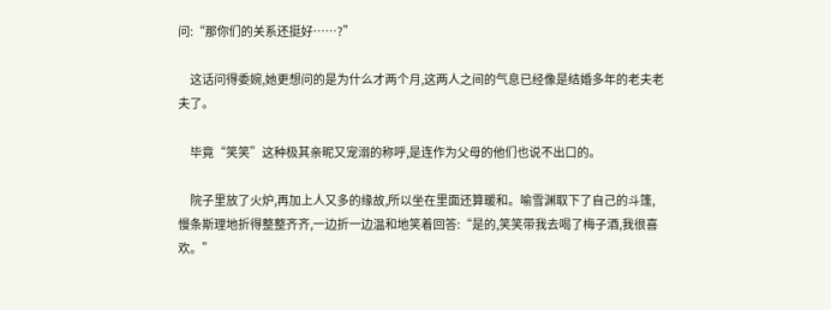问:“那你们的关系还挺好……?”

    这话问得委婉,她更想问的是为什么才两个月,这两人之间的气息已经像是结婚多年的老夫老夫了。

    毕竟“笑笑”这种极其亲昵又宠溺的称呼,是连作为父母的他们也说不出口的。

    院子里放了火炉,再加上人又多的缘故,所以坐在里面还算暖和。喻雪渊取下了自己的斗篷,慢条斯理地折得整整齐齐,一边折一边温和地笑着回答:“是的,笑笑带我去喝了梅子酒,我很喜欢。”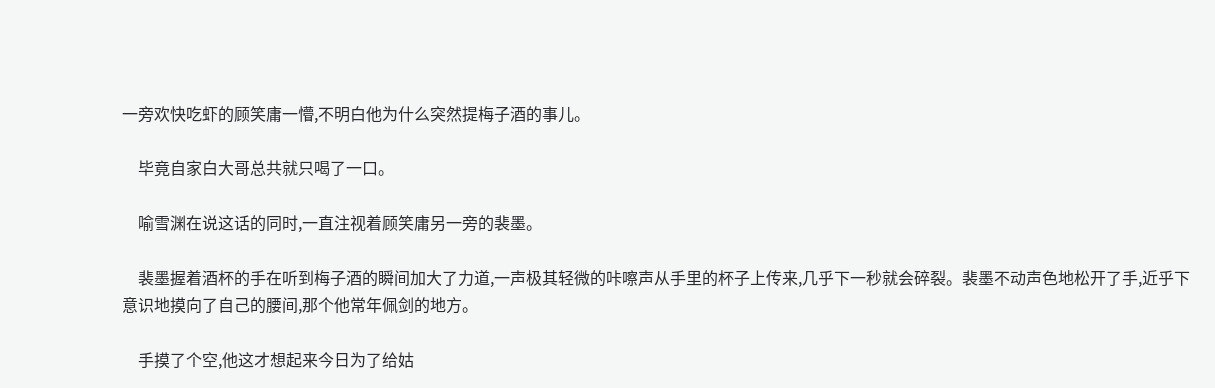一旁欢快吃虾的顾笑庸一懵,不明白他为什么突然提梅子酒的事儿。

    毕竟自家白大哥总共就只喝了一口。

    喻雪渊在说这话的同时,一直注视着顾笑庸另一旁的裴墨。

    裴墨握着酒杯的手在听到梅子酒的瞬间加大了力道,一声极其轻微的咔嚓声从手里的杯子上传来,几乎下一秒就会碎裂。裴墨不动声色地松开了手,近乎下意识地摸向了自己的腰间,那个他常年佩剑的地方。

    手摸了个空,他这才想起来今日为了给姑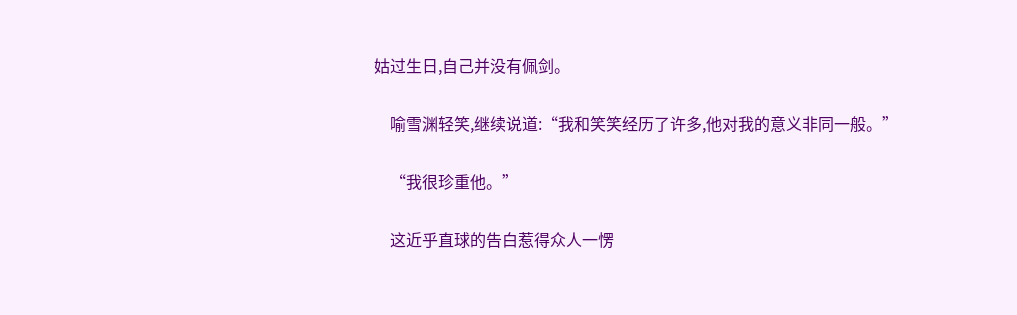姑过生日,自己并没有佩剑。

    喻雪渊轻笑,继续说道:“我和笑笑经历了许多,他对我的意义非同一般。”

    “我很珍重他。”

    这近乎直球的告白惹得众人一愣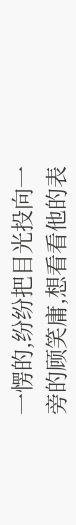一愣的,纷纷把目光投向一旁的顾笑庸,想看看他的表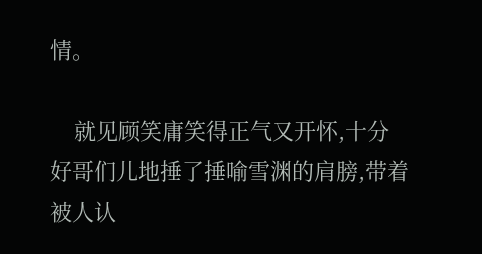情。

    就见顾笑庸笑得正气又开怀,十分好哥们儿地捶了捶喻雪渊的肩膀,带着被人认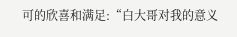可的欣喜和满足:“白大哥对我的意义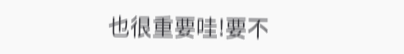也很重要哇!要不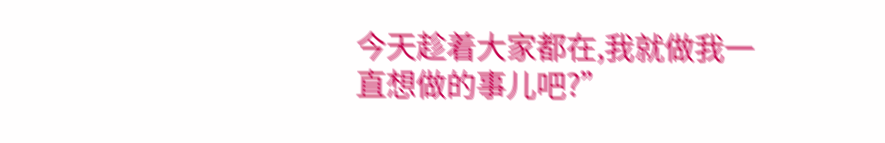今天趁着大家都在,我就做我一直想做的事儿吧?”